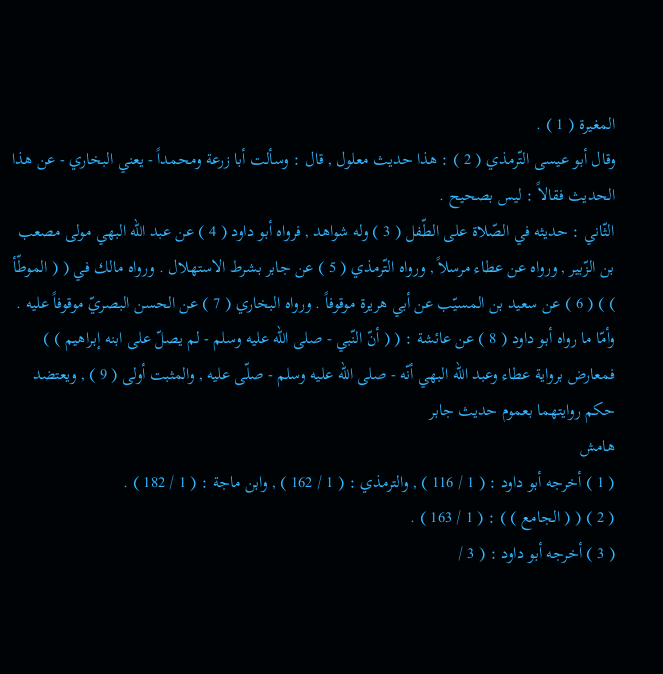المغيرة ( 1 ) .
وقال أبو عيسى التّرمذي ( 2 ) : هذا حديث معلول , قال : وسألت أبا زرعة ومحمداً - يعني البخاري - عن هذا الحديث فقالاً : ليس بصحيح .
الثّاني : حديثه في الصّلاة على الطّفل ( 3 ) وله شواهد , فرواه أبو داود ( 4 ) عن عبد الله البهي مولى مصعب بن الزّبير , ورواه عن عطاء مرسلاً , ورواه التّرمذي ( 5 ) عن جابر بشرط الاستهلال . ورواه مالك في ( ( الموطّأ ) ) ( 6 ) عن سعيد بن المسيّب عن أبي هريرة موقوفاً . ورواه البخاري ( 7 ) عن الحسن البصريّ موقوفاً عليه .
وأمّا ما رواه أبو داود ( 8 ) عن عائشة : ( ( أنّ النّبي - صلى الله عليه وسلم - لم يصلّ على ابنه إبراهيم ) ) فمعارض برواية عطاء وعبد الله البهي أنّه - صلى الله عليه وسلم - صلّى عليه , والمثبت أولى ( 9 ) , ويعتضد حكم روايتهما بعموم حديث جابر
هامش
( 1 ) أخرجه أبو داود : ( 1 / 116 ) , والترمذي : ( 1 / 162 ) , وابن ماجة : ( 1 / 182 ) .
( 2 ) ( ( الجامع ) ) : ( 1 / 163 ) .
( 3 ) أخرجه أبو داود : ( 3 /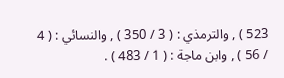523 ) , والترمذي : ( 3 / 350 ) , والنسائي : ( 4 / 56 ) , وابن ماجة : ( 1 / 483 ) .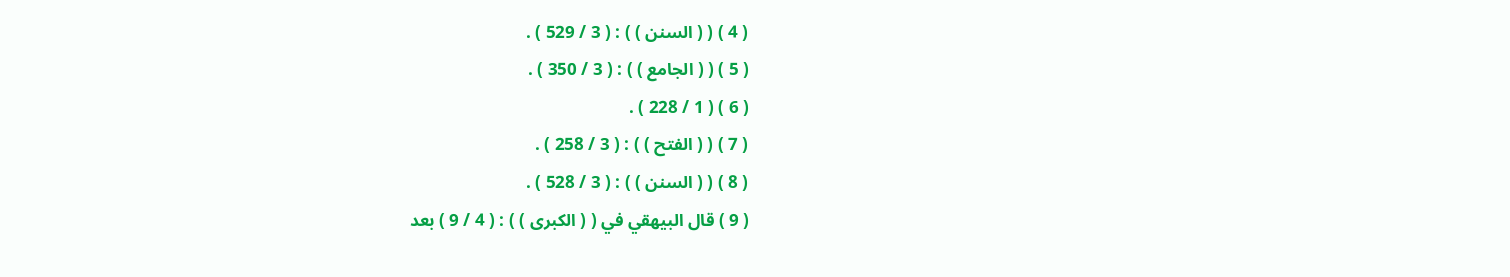( 4 ) ( ( السنن ) ) : ( 3 / 529 ) .
( 5 ) ( ( الجامع ) ) : ( 3 / 350 ) .
( 6 ) ( 1 / 228 ) .
( 7 ) ( ( الفتح ) ) : ( 3 / 258 ) .
( 8 ) ( ( السنن ) ) : ( 3 / 528 ) .
( 9 ) قال البيهقي في ( ( الكبرى ) ) : ( 4 / 9 ) بعد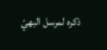ذكره لمرسل البهيّ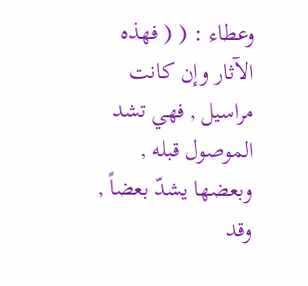وعطاء : ( ( فهذه الآثار وإن كانت مراسيل , فهي تشد الموصول قبله , وبعضها يشدّ بعضاً , وقد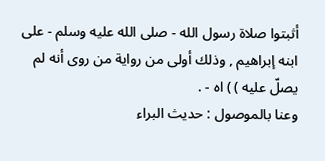أثبتوا صلاة رسول الله - صلى الله عليه وسلم - على ابنه إبراهيم , وذلك أولى من رواية من روى أنه لم يصلّ عليه ) ) اه - .
وعنا بالموصول : حديث البراء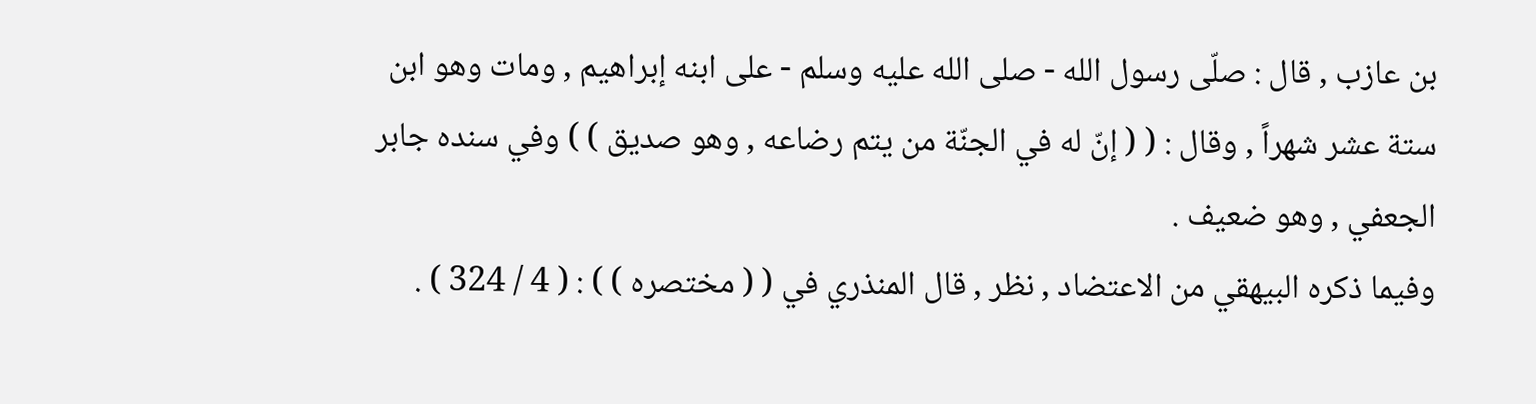بن عازب , قال : صلّى رسول الله - صلى الله عليه وسلم - على ابنه إبراهيم , ومات وهو ابن ستة عشر شهراً , وقال : ( ( إنّ له في الجنّة من يتم رضاعه , وهو صديق ) ) وفي سنده جابر الجعفي , وهو ضعيف .
وفيما ذكره البيهقي من الاعتضاد , نظر , قال المنذري في ( ( مختصره ) ) : ( 4 / 324 ) .